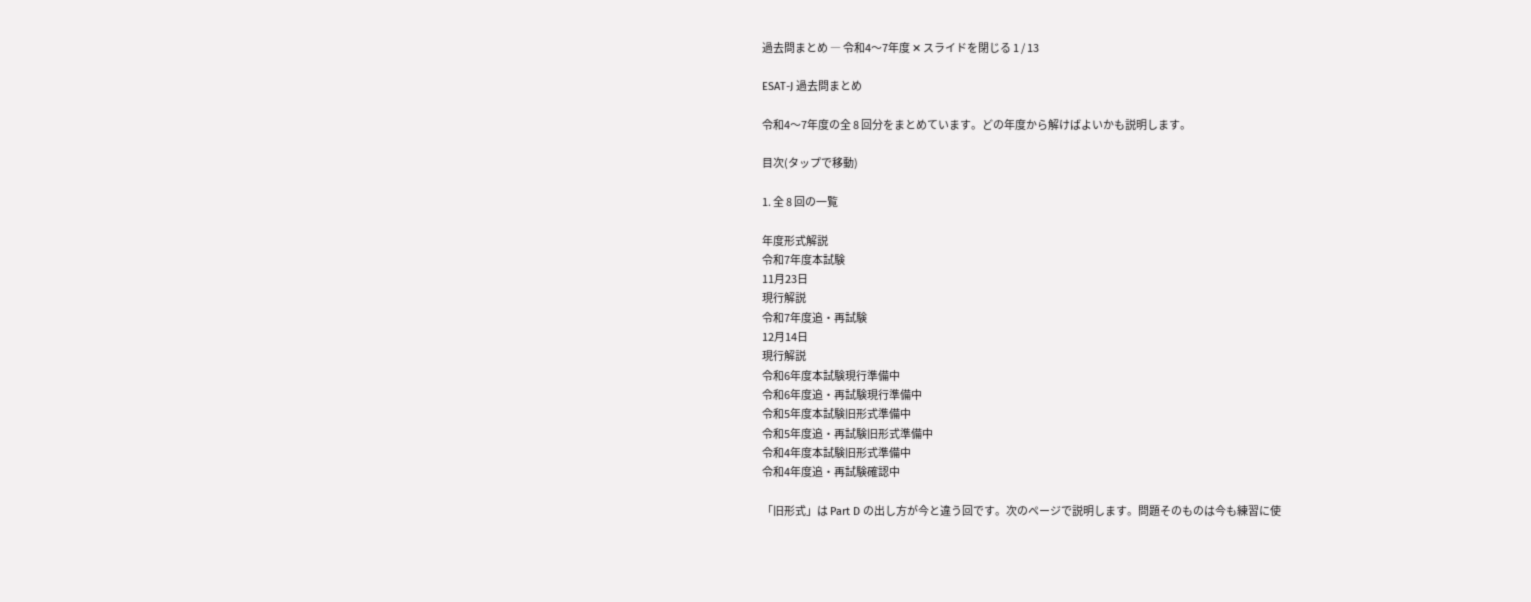過去問まとめ ― 令和4〜7年度 ✕ スライドを閉じる 1 / 13

ESAT-J 過去問まとめ

令和4〜7年度の全 8 回分をまとめています。どの年度から解けばよいかも説明します。

目次(タップで移動)

1. 全 8 回の一覧

年度形式解説
令和7年度本試験
11月23日
現行解説
令和7年度追・再試験
12月14日
現行解説
令和6年度本試験現行準備中
令和6年度追・再試験現行準備中
令和5年度本試験旧形式準備中
令和5年度追・再試験旧形式準備中
令和4年度本試験旧形式準備中
令和4年度追・再試験確認中

「旧形式」は Part D の出し方が今と違う回です。次のページで説明します。問題そのものは今も練習に使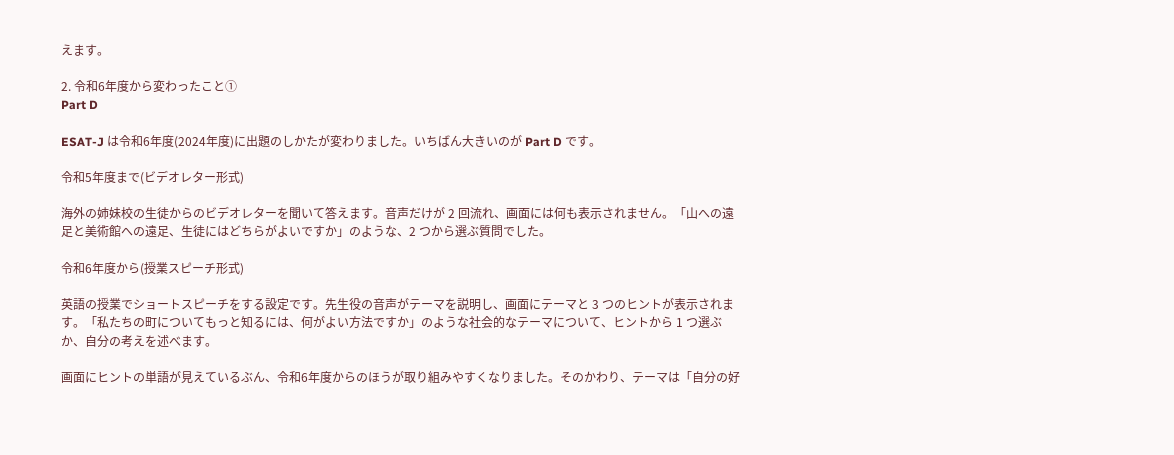えます。

2. 令和6年度から変わったこと①
Part D

ESAT-J は令和6年度(2024年度)に出題のしかたが変わりました。いちばん大きいのが Part D です。

令和5年度まで(ビデオレター形式)

海外の姉妹校の生徒からのビデオレターを聞いて答えます。音声だけが 2 回流れ、画面には何も表示されません。「山への遠足と美術館への遠足、生徒にはどちらがよいですか」のような、2 つから選ぶ質問でした。

令和6年度から(授業スピーチ形式)

英語の授業でショートスピーチをする設定です。先生役の音声がテーマを説明し、画面にテーマと 3 つのヒントが表示されます。「私たちの町についてもっと知るには、何がよい方法ですか」のような社会的なテーマについて、ヒントから 1 つ選ぶか、自分の考えを述べます。

画面にヒントの単語が見えているぶん、令和6年度からのほうが取り組みやすくなりました。そのかわり、テーマは「自分の好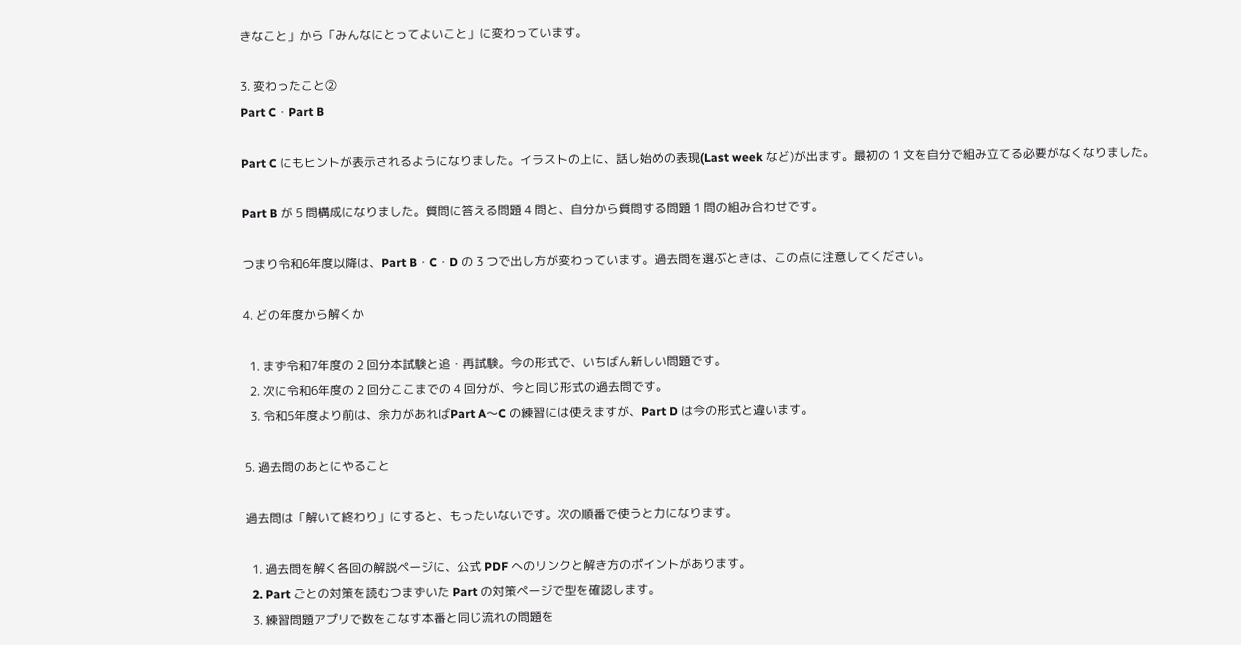きなこと」から「みんなにとってよいこと」に変わっています。

3. 変わったこと②
Part C・Part B

Part C にもヒントが表示されるようになりました。イラストの上に、話し始めの表現(Last week など)が出ます。最初の 1 文を自分で組み立てる必要がなくなりました。

Part B が 5 問構成になりました。質問に答える問題 4 問と、自分から質問する問題 1 問の組み合わせです。

つまり令和6年度以降は、Part B・C・D の 3 つで出し方が変わっています。過去問を選ぶときは、この点に注意してください。

4. どの年度から解くか

  1. まず令和7年度の 2 回分本試験と追・再試験。今の形式で、いちばん新しい問題です。
  2. 次に令和6年度の 2 回分ここまでの 4 回分が、今と同じ形式の過去問です。
  3. 令和5年度より前は、余力があればPart A〜C の練習には使えますが、Part D は今の形式と違います。

5. 過去問のあとにやること

過去問は「解いて終わり」にすると、もったいないです。次の順番で使うと力になります。

  1. 過去問を解く各回の解説ページに、公式 PDF へのリンクと解き方のポイントがあります。
  2. Part ごとの対策を読むつまずいた Part の対策ページで型を確認します。
  3. 練習問題アプリで数をこなす本番と同じ流れの問題を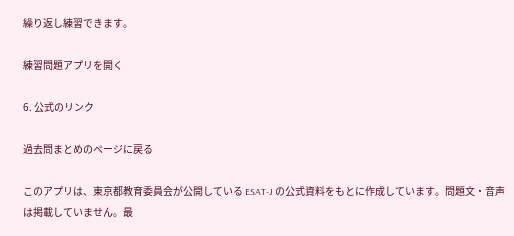繰り返し練習できます。

練習問題アプリを開く

6. 公式のリンク

過去問まとめのページに戻る

このアプリは、東京都教育委員会が公開している ESAT-J の公式資料をもとに作成しています。問題文・音声は掲載していません。最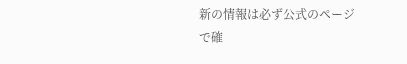新の情報は必ず公式のページで確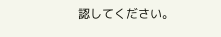認してください。